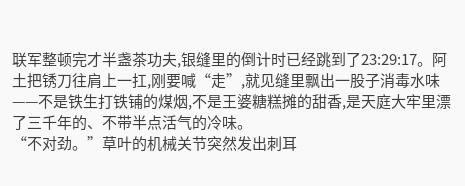联军整顿完才半盏茶功夫,银缝里的倒计时已经跳到了23:29:17。阿土把锈刀往肩上一扛,刚要喊“走”,就见缝里飘出一股子消毒水味——不是铁生打铁铺的煤烟,不是王婆糖糕摊的甜香,是天庭大牢里漂了三千年的、不带半点活气的冷味。
“不对劲。”草叶的机械关节突然发出刺耳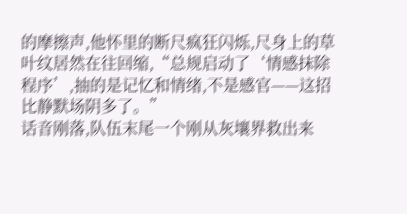的摩擦声,他怀里的断尺疯狂闪烁,尺身上的草叶纹居然在往回缩,“总规启动了‘情感抹除程序’,抽的是记忆和情绪,不是感官——这招比静默场阴多了。”
话音刚落,队伍末尾一个刚从灰壤界救出来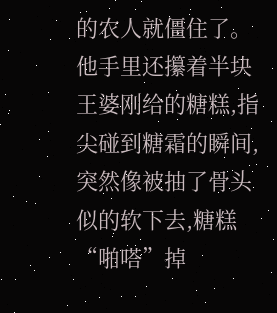的农人就僵住了。他手里还攥着半块王婆刚给的糖糕,指尖碰到糖霜的瞬间,突然像被抽了骨头似的软下去,糖糕“啪嗒”掉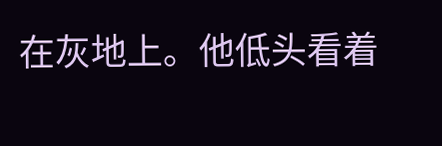在灰地上。他低头看着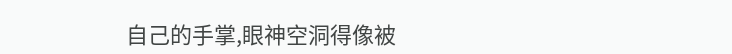自己的手掌,眼神空洞得像被